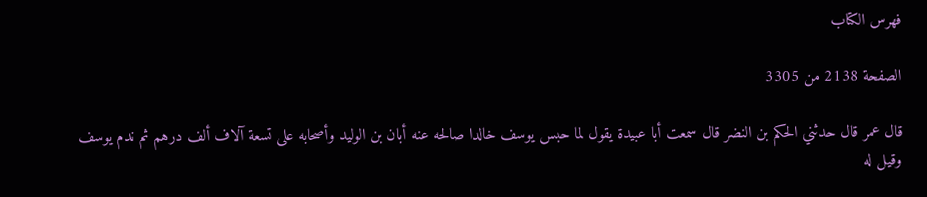فهرس الكتاب

الصفحة 2138 من 3305

قال عمر قال حدثني الحكم بن النضر قال سمعت أبا عبيدة يقول لما حبس يوسف خالدا صالحه عنه أبان بن الوليد وأصحابه على تسعة آلاف ألف درهم ثم ندم يوسف وقيل له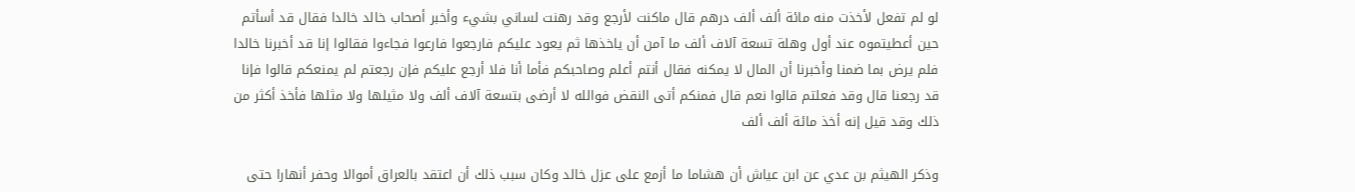لو لم تفعل لأخذت منه مائة ألف ألف درهم قال ماكنت لأرجع وقد رهنت لساني بشيء وأخبر أصحاب خالد خالدا فقال قد أسأتم حين أعطيتموه عند أول وهلة تسعة آلاف ألف ما آمن أن ياخذها ثم يعود عليكم فارجعوا فارعوا فجاءوا فقالوا إنا قد أخبرنا خالدا فلم يرض بما ضمنا وأخبرنا أن المال لا يمكنه فقال أنتم أعلم وصاحبكم فأما أنا فلا أرجع عليكم فإن رجعتم لم يمنعكم قالوا فإنا قد رجعنا قال وقد فعلتم قالوا نعم قال فمنكم أتى النقض فوالله لا أرضى بتسعة آلاف ألف ولا مثيلها ولا مثلها فأخذ أكثر من ذلك وقد قيل إنه أخذ مائة ألف ألف

وذكر الهيثم بن عدي عن ابن عياش أن هشاما ما أزمع على عزل خالد وكان سبب ذلك أن اعتقد بالعراق أموالا وحفر أنهارا حتى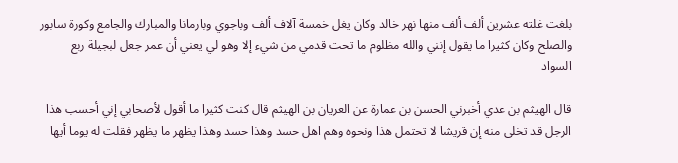بلغت غلته عشرين ألف ألف منها نهر خالد وكان يغل خمسة آلاف ألف وباجوي وبارمانا والمبارك والجامع وكورة سابور والصلح وكان كثيرا ما يقول إنني والله مظلوم ما تحت قدمي من شيء إلا وهو لي يعني أن عمر جعل لبجيلة ربع السواد

قال الهيثم بن عدي أخبرني الحسن بن عمارة عن العريان بن الهيثم قال كنت كثيرا ما أقول لأصحابي إني أحسب هذا الرجل قد تخلى منه إن قريشا لا تحتمل هذا ونحوه وهم اهل حسد وهذا حسد وهذا يظهر ما يظهر فقلت له يوما أيها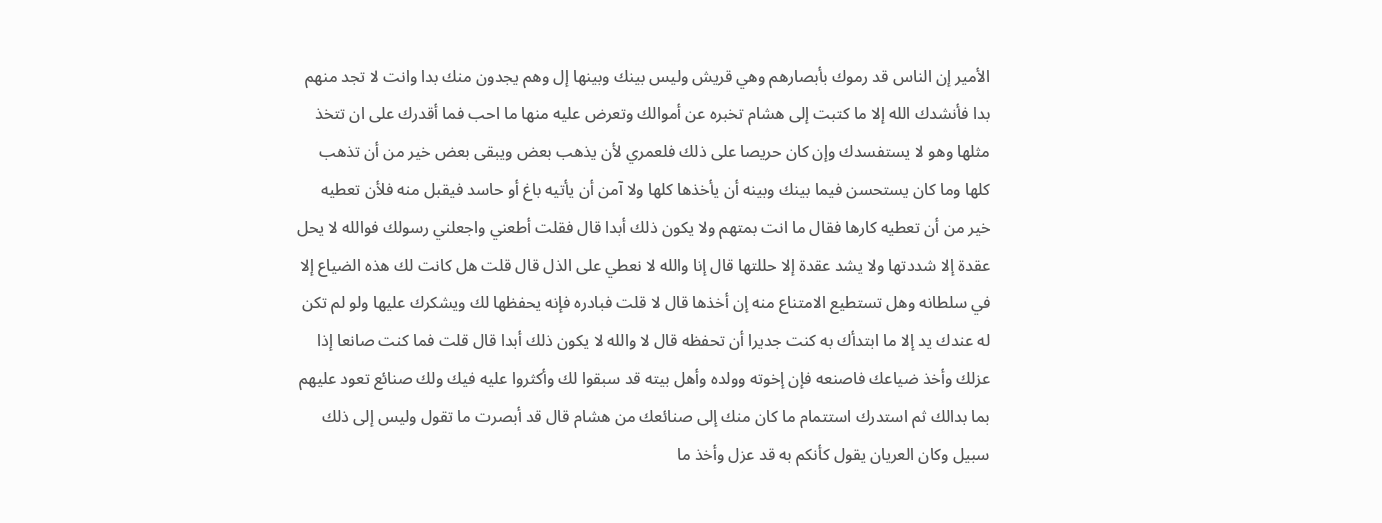الأمير إن الناس قد رموك بأبصارهم وهي قريش وليس بينك وبينها إل وهم يجدون منك بدا وانت لا تجد منهم بدا فأنشدك الله إلا ما كتبت إلى هشام تخبره عن أموالك وتعرض عليه منها ما احب فما أقدرك على ان تتخذ مثلها وهو لا يستفسدك وإن كان حريصا على ذلك فلعمري لأن يذهب بعض ويبقى بعض خير من أن تذهب كلها وما كان يستحسن فيما بينك وبينه أن يأخذها كلها ولا آمن أن يأتيه باغ أو حاسد فيقبل منه فلأن تعطيه خير من أن تعطيه كارها فقال ما انت بمتهم ولا يكون ذلك أبدا قال فقلت أطعني واجعلني رسولك فوالله لا يحل عقدة إلا شددتها ولا يشد عقدة إلا حللتها قال إنا والله لا نعطي على الذل قال قلت هل كانت لك هذه الضياع إلا في سلطانه وهل تستطيع الامتناع منه إن أخذها قال لا قلت فبادره فإنه يحفظها لك ويشكرك عليها ولو لم تكن له عندك يد إلا ما ابتدأك به كنت جديرا أن تحفظه قال لا والله لا يكون ذلك أبدا قال قلت فما كنت صانعا إذا عزلك وأخذ ضياعك فاصنعه فإن إخوته وولده وأهل بيته قد سبقوا لك وأكثروا عليه فيك ولك صنائع تعود عليهم بما بدالك ثم استدرك استتمام ما كان منك إلى صنائعك من هشام قال قد أبصرت ما تقول وليس إلى ذلك سبيل وكان العريان يقول كأنكم به قد عزل وأخذ ما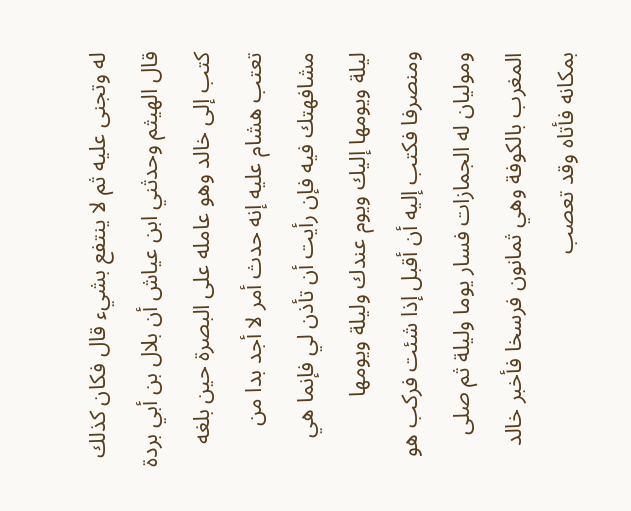له وتجنى عليه ثم لا ينتفع بشيء قال فكان كذلك قال الهيثم وحدثني ابن عياش أن بلال بن أبي بردة كتب إلى خالد وهو عامله على البصرة حين بلغه تعتب هشام عليه إنه حدث أمر لا أجد بدا من مشافهتك فيه فإن رأيت أن تأذن لي فإنما هي ليلة ويومها إليك ويوم عندك وليلة ويومها ومنصرفا فكتب إليه أن أقبل إذا شئت فركب هو وموليان له الجمازات فسار يوما وليلة ثم صلى المغرب بالكوفة وهي ثمانون فرسخا فأخبر خالد بمكانه فأتاه وقد تعصب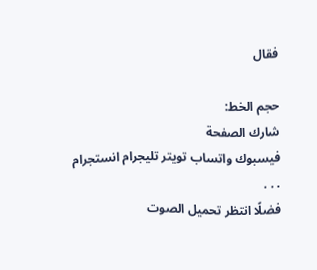فقال

حجم الخط:
شارك الصفحة
فيسبوك واتساب تويتر تليجرام انستجرام
. . .
فضلًا انتظر تحميل الصوت